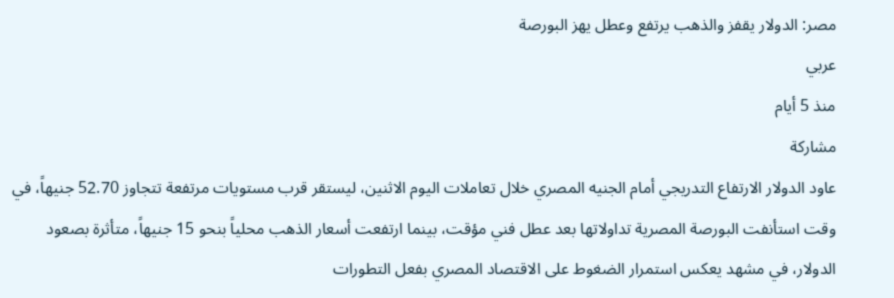مصر: الدولار يقفز والذهب يرتفع وعطل يهز البورصة
عربي
منذ 5 أيام
مشاركة
عاود الدولار الارتفاع التدريجي أمام الجنيه المصري خلال تعاملات اليوم الاثنين، ليستقر قرب مستويات مرتفعة تتجاوز 52.70 جنيهاً، في وقت استأنفت البورصة المصرية تداولاتها بعد عطل فني مؤقت، بينما ارتفعت أسعار الذهب محلياً بنحو 15 جنيهاً، متأثرة بصعود الدولار، في مشهد يعكس استمرار الضغوط على الاقتصاد المصري بفعل التطورات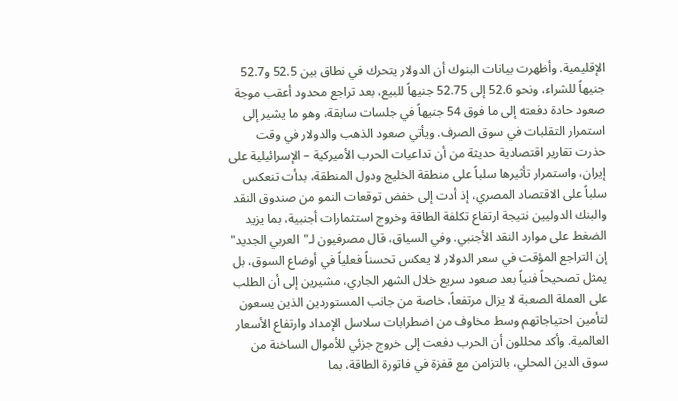الإقليمية. وأظهرت بيانات البنوك أن الدولار يتحرك في نطاق بين 52.5 و52.7 جنيهاً للشراء، ونحو 52.6 إلى 52.75 جنيهاً للبيع، بعد تراجع محدود أعقب موجة صعود حادة دفعته إلى ما فوق 54 جنيهاً في جلسات سابقة، وهو ما يشير إلى استمرار التقلبات في سوق الصرف. ويأتي صعود الذهب والدولار في وقت حذرت تقارير اقتصادية حديثة من أن تداعيات الحرب الأميركية – الإسرائيلية على إيران، واستمرار تأثيرها سلباً على منطقة الخليج ودول المنطقة، بدأت تنعكس سلباً على الاقتصاد المصري، إذ أدت إلى خفض توقعات النمو من صندوق النقد والبنك الدوليين نتيجة ارتفاع تكلفة الطاقة وخروج استثمارات أجنبية، بما يزيد الضغط على موارد النقد الأجنبي. وفي السياق، قال مصرفيون لـ"العربي الجديد" إن التراجع المؤقت في سعر الدولار لا يعكس تحسناً فعلياً في أوضاع السوق، بل يمثل تصحيحاً فنياً بعد صعود سريع خلال الشهر الجاري، مشيرين إلى أن الطلب على العملة الصعبة لا يزال مرتفعاً، خاصة من جانب المستوردين الذين يسعون لتأمين احتياجاتهم وسط مخاوف من اضطرابات سلاسل الإمداد وارتفاع الأسعار العالمية. وأكد محللون أن الحرب دفعت إلى خروج جزئي للأموال الساخنة من سوق الدين المحلي، بالتزامن مع قفزة في فاتورة الطاقة، بما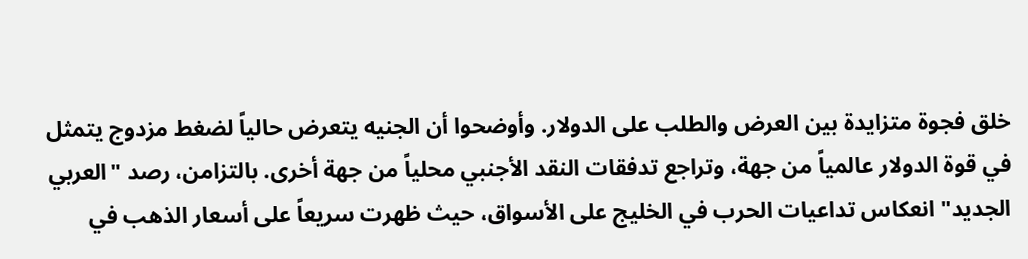خلق فجوة متزايدة بين العرض والطلب على الدولار. وأوضحوا أن الجنيه يتعرض حالياً لضغط مزدوج يتمثل في قوة الدولار عالمياً من جهة، وتراجع تدفقات النقد الأجنبي محلياً من جهة أخرى. بالتزامن، رصد "العربي الجديد" انعكاس تداعيات الحرب في الخليج على الأسواق، حيث ظهرت سريعاً على أسعار الذهب في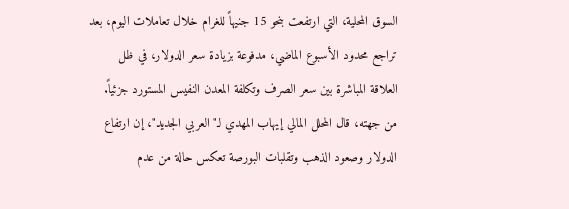السوق المحلية، التي ارتفعت بنحو 15 جنيهاً للغرام خلال تعاملات اليوم، بعد تراجع محدود الأسبوع الماضي، مدفوعة بزيادة سعر الدولار، في ظل العلاقة المباشرة بين سعر الصرف وتكلفة المعدن النفيس المستورد جزئياً. من جهته، قال المحلل المالي إيهاب المهدي لـ"العربي الجديد"، إن ارتفاع الدولار وصعود الذهب وتقلبات البورصة تعكس حالة من عدم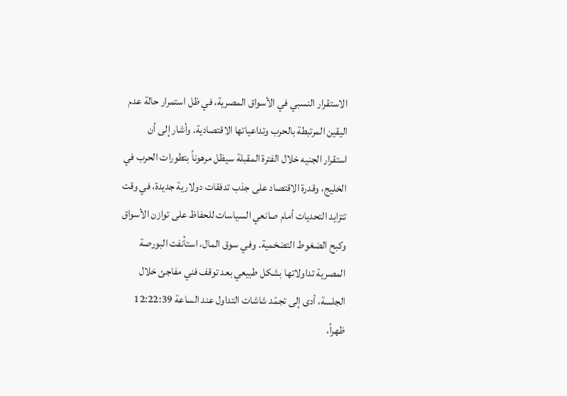الاستقرار النسبي في الأسواق المصرية، في ظل استمرار حالة عدم اليقين المرتبطة بالحرب وتداعياتها الاقتصادية. وأشار إلى أن استقرار الجنيه خلال الفترة المقبلة سيظل مرهوناً بتطورات الحرب في الخليج، وقدرة الاقتصاد على جذب تدفقات دولارية جديدة، في وقت تتزايد التحديات أمام صانعي السياسات للحفاظ على توازن الأسواق وكبح الضغوط التضخمية. وفي سوق المال، استأنفت البورصة المصرية تداولاتها بشكل طبيعي بعد توقف فني مفاجئ خلال الجلسة، أدى إلى تجمّد شاشات التداول عند الساعة 12:22:39 ظهراً،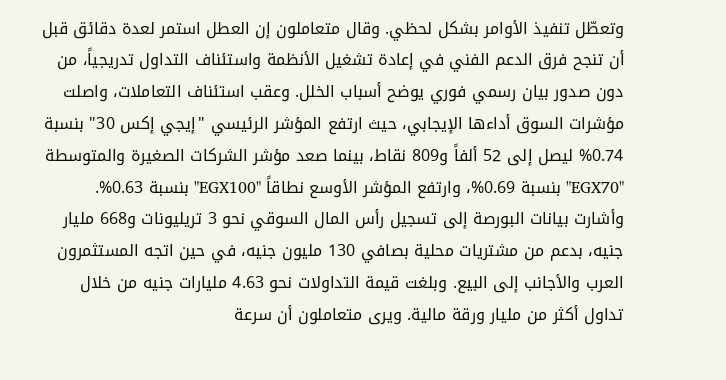وتعطّل تنفيذ الأوامر بشكل لحظي. وقال متعاملون إن العطل استمر لعدة دقائق قبل أن تنجح فرق الدعم الفني في إعادة تشغيل الأنظمة واستئناف التداول تدريجياً، من دون صدور بيان رسمي فوري يوضح أسباب الخلل. وعقب استئناف التعاملات، واصلت مؤشرات السوق أداءها الإيجابي، حيث ارتفع المؤشر الرئيسي "إيجي إكس 30" بنسبة 0.74% ليصل إلى 52 ألفاً و809 نقاط، بينما صعد مؤشر الشركات الصغيرة والمتوسطة "EGX70" بنسبة 0.69%، وارتفع المؤشر الأوسع نطاقاً "EGX100" بنسبة 0.63%. وأشارت بيانات البورصة إلى تسجيل رأس المال السوقي نحو 3 تريليونات و668 مليار جنيه، بدعم من مشتريات محلية بصافي 130 مليون جنيه، في حين اتجه المستثمرون العرب والأجانب إلى البيع. وبلغت قيمة التداولات نحو 4.63 مليارات جنيه من خلال تداول أكثر من مليار ورقة مالية. ويرى متعاملون أن سرعة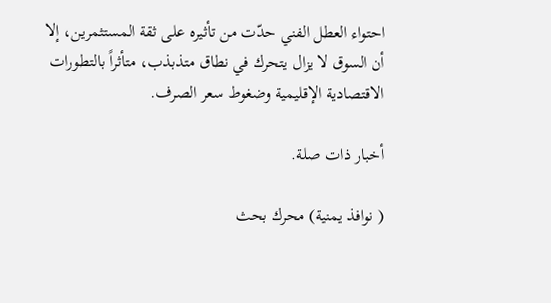احتواء العطل الفني حدّت من تأثيره على ثقة المستثمرين، إلا أن السوق لا يزال يتحرك في نطاق متذبذب، متأثراً بالتطورات الاقتصادية الإقليمية وضغوط سعر الصرف.

أخبار ذات صلة.

( نوافذ يمنية) محرك بحث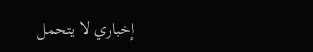إخباري لا يتحمل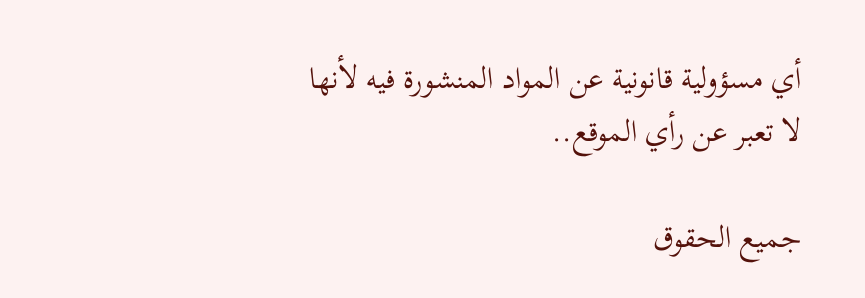أي مسؤولية قانونية عن المواد المنشورة فيه لأنها لا تعبر عن رأي الموقع..

جميع الحقوق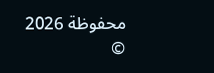محفوظة 2026 ©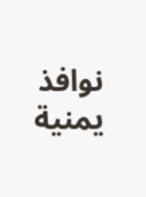نوافذ يمنية